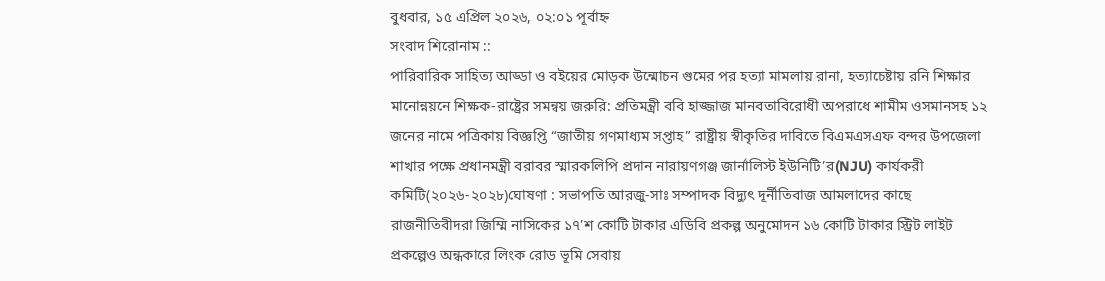বুধবার, ১৫ এপ্রিল ২০২৬, ০২:০১ পূর্বাহ্ন
সংবাদ শিরোনাম ::
পারিবারিক সাহিত্য আড্ডা ও বইয়ের মোড়ক উন্মোচন গুমের পর হত্যা মামলায় রানা, হত্যাচেষ্টায় রনি শিক্ষার মানোন্নয়নে শিক্ষক-রাষ্ট্রের সমন্বয় জরুরি: প্রতিমন্ত্রী ববি হাজ্জাজ মানবতাবিরোধী অপরাধে শামীম ওসমানসহ ১২ জনের নামে পত্রিকায় বিজ্ঞপ্তি “জাতীয় গণমাধ্যম সপ্তাহ” রাষ্ট্রীয় স্বীকৃতির দাবিতে বিএমএসএফ বন্দর উপজেলা শাখার পক্ষে প্রধানমন্ত্রী বরাবর স্মারকলিপি প্রদান নারায়ণগঞ্জ জার্নালিস্ট ইউনিটি’র(NJU) কার্যকরী কমিটি(২০২৬-২০২৮)ঘোষণা : সভাপতি আরজু-সাঃ সম্পাদক বিদ্যুৎ দূর্নীতিবাজ আমলাদের কাছে রাজনীতিবীদরা জিম্মি নাসিকের ১৭’শ কোটি টাকার এডিবি প্রকল্প অনুমোদন ১৬ কোটি টাকার স্ট্রিট লাইট প্রকল্পেও অন্ধকারে লিংক রোড ভূমি সেবায়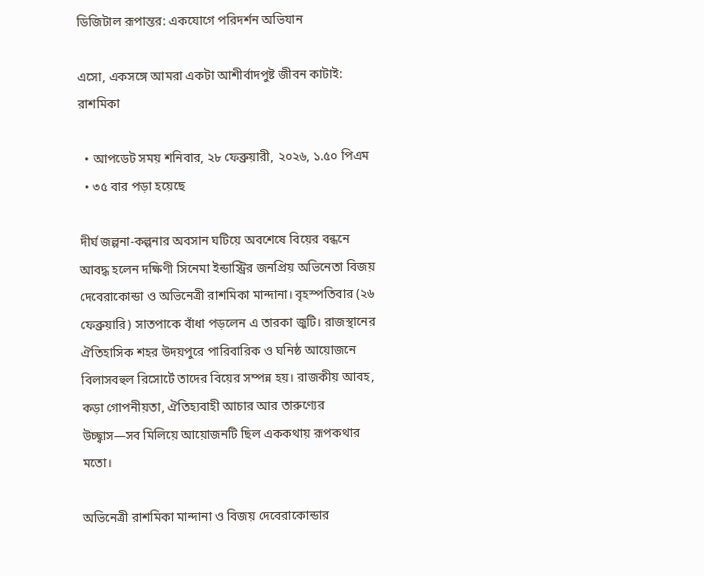ডিজিটাল রূপান্তর: একযোগে পরিদর্শন অভিযান

এসো, একসঙ্গে আমরা একটা আশীর্বাদপুষ্ট জীবন কাটাই: রাশমিকা

  • আপডেট সময় শনিবার, ২৮ ফেব্রুয়ারী, ২০২৬, ১.৫০ পিএম
  • ৩৫ বার পড়া হয়েছে

দীর্ঘ জল্পনা-কল্পনার অবসান ঘটিয়ে অবশেষে বিয়ের বন্ধনে আবদ্ধ হলেন দক্ষিণী সিনেমা ইন্ডাস্ট্রির জনপ্রিয় অভিনেতা বিজয় দেবেরাকোন্ডা ও অভিনেত্রী রাশমিকা মান্দানা। বৃহস্পতিবার (২৬ ফেব্রুয়ারি) সাতপাকে বাঁধা পড়লেন এ তারকা জুটি। রাজস্থানের ঐতিহাসিক শহর উদয়পুরে পারিবারিক ও ঘনিষ্ঠ আয়োজনে বিলাসবহুল রিসোর্টে তাদের বিয়ের সম্পন্ন হয়। রাজকীয় আবহ, কড়া গোপনীয়তা, ঐতিহ্যবাহী আচার আর তারুণ্যের উচ্ছ্বাস—সব মিলিয়ে আয়োজনটি ছিল এককথায় রূপকথার মতো।

অভিনেত্রী রাশমিকা মান্দানা ও বিজয় দেবেরাকোন্ডার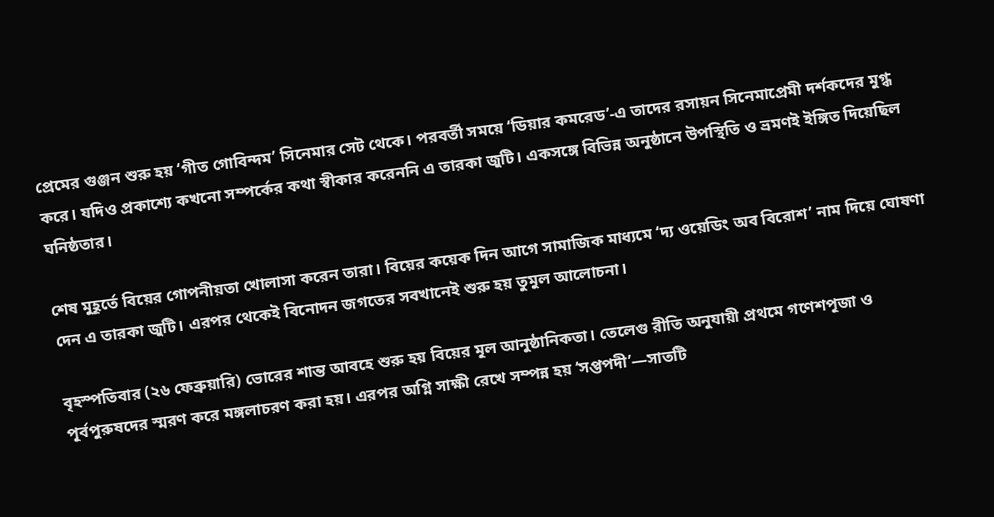প্রেমের গুঞ্জন শুরু হয় ‘গীত গোবিন্দম’ সিনেমার সেট থেকে। পরবর্তী সময়ে ‘ডিয়ার কমরেড’-এ তাদের রসায়ন সিনেমাপ্রেমী দর্শকদের মুগ্ধ করে। যদিও প্রকাশ্যে কখনো সম্পর্কের কথা স্বীকার করেননি এ তারকা জুটি। একসঙ্গে বিভিন্ন অনুষ্ঠানে উপস্থিতি ও ভ্রমণই ইঙ্গিত দিয়েছিল ঘনিষ্ঠতার।

শেষ মুহূর্তে বিয়ের গোপনীয়তা খোলাসা করেন তারা। বিয়ের কয়েক দিন আগে সামাজিক মাধ্যমে ‘দ্য ওয়েডিং অব বিরোশ’ নাম দিয়ে ঘোষণা দেন এ তারকা জুটি। এরপর থেকেই বিনোদন জগতের সবখানেই শুরু হয় তুমুল আলোচনা।

বৃহস্পতিবার (২৬ ফেব্রুয়ারি) ভোরের শান্ত আবহে শুরু হয় বিয়ের মূল আনুষ্ঠানিকতা। তেলেগু রীতি অনুযায়ী প্রথমে গণেশপূজা ও পূর্বপুরুষদের স্মরণ করে মঙ্গলাচরণ করা হয়। এরপর অগ্নি সাক্ষী রেখে সম্পন্ন হয় ‘সপ্তপদী’—সাতটি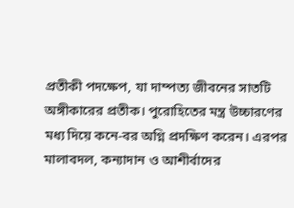প্রতীকী পদক্ষেপ, যা দাম্পত্য জীবনের সাতটি অঙ্গীকারের প্রতীক। পুরোহিতের মন্ত্র উচ্চারণের মধ্য দিয়ে কনে-বর অগ্নি প্রদক্ষিণ করেন। এরপর মালাবদল, কন্যাদান ও আশীর্বাদের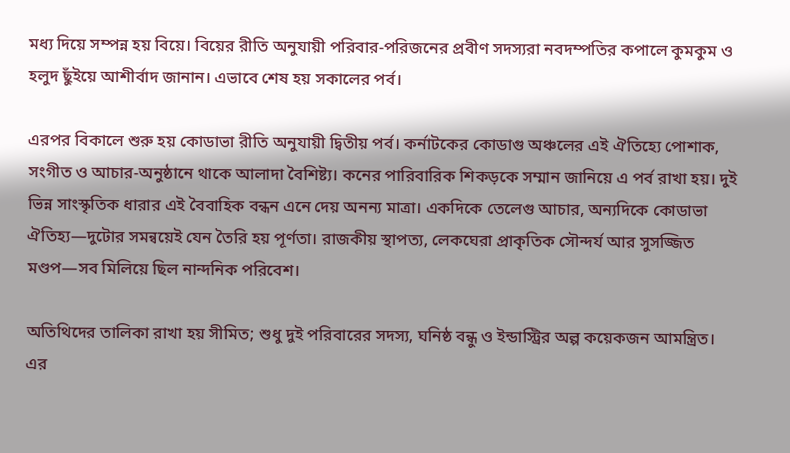মধ্য দিয়ে সম্পন্ন হয় বিয়ে। বিয়ের রীতি অনুযায়ী পরিবার-পরিজনের প্রবীণ সদস্যরা নবদম্পতির কপালে কুমকুম ও হলুদ ছুঁইয়ে আশীর্বাদ জানান। এভাবে শেষ হয় সকালের পর্ব।

এরপর বিকালে শুরু হয় কোডাভা রীতি অনুযায়ী দ্বিতীয় পর্ব। কর্নাটকের কোডাগু অঞ্চলের এই ঐতিহ্যে পোশাক, সংগীত ও আচার-অনুষ্ঠানে থাকে আলাদা বৈশিষ্ট্য। কনের পারিবারিক শিকড়কে সম্মান জানিয়ে এ পর্ব রাখা হয়। দুই ভিন্ন সাংস্কৃতিক ধারার এই বৈবাহিক বন্ধন এনে দেয় অনন্য মাত্রা। একদিকে তেলেগু আচার, অন্যদিকে কোডাভা ঐতিহ্য—দুটোর সমন্বয়েই যেন তৈরি হয় পূর্ণতা। রাজকীয় স্থাপত্য, লেকঘেরা প্রাকৃতিক সৌন্দর্য আর সুসজ্জিত মণ্ডপ—সব মিলিয়ে ছিল নান্দনিক পরিবেশ।

অতিথিদের তালিকা রাখা হয় সীমিত; শুধু দুই পরিবারের সদস্য, ঘনিষ্ঠ বন্ধু ও ইন্ডাস্ট্রির অল্প কয়েকজন আমন্ত্রিত। এর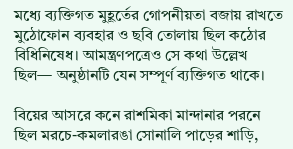মধ্যে ব্যক্তিগত মুহূর্তের গোপনীয়তা বজায় রাখতে মুঠোফোন ব্যবহার ও ছবি তোলায় ছিল কঠোর বিধিনিষেধ। আমন্ত্রণপত্রেও সে কথা উল্লেখ ছিল— অনুষ্ঠানটি যেন সম্পূর্ণ ব্যক্তিগত থাকে।

বিয়ের আসরে কনে রাশমিকা মান্দানার পরনে ছিল মরচে-কমলারঙা সোনালি পাড়ের শাড়ি,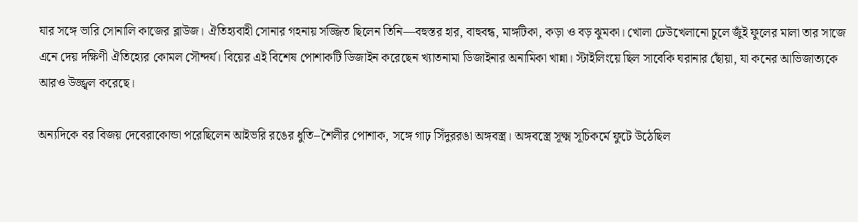যার সঙ্গে ভারি সোনালি কাজের ব্লাউজ। ঐতিহ্যবাহী সোনার গহনায় সজ্জিত ছিলেন তিনি—বহুস্তর হার, বাহুবন্ধ, মাঙ্গটিকা, কড়া ও বড় ঝুমকা। খোলা ঢেউখেলানো চুলে জুঁই ফুলের মালা তার সাজে এনে দেয় দক্ষিণী ঐতিহ্যের কোমল সৌন্দর্য। বিয়ের এই বিশেষ পোশাকটি ডিজাইন করেছেন খ্যাতনামা ডিজাইনার অনামিকা খান্না। স্টাইলিংয়ে ছিল সাবেকি ঘরানার ছোঁয়া, যা কনের আভিজাত্যকে আরও উজ্জ্বল করেছে।

অন্যদিকে বর বিজয় দেবেরাকোন্ডা পরেছিলেন আইভরি রঙের ধুতি–শৈলীর পোশাক, সঙ্গে গাঢ় সিঁদুররঙা অঙ্গবস্ত্র। অঙ্গবস্ত্রে সূক্ষ্ম সূচিকর্মে ফুটে উঠেছিল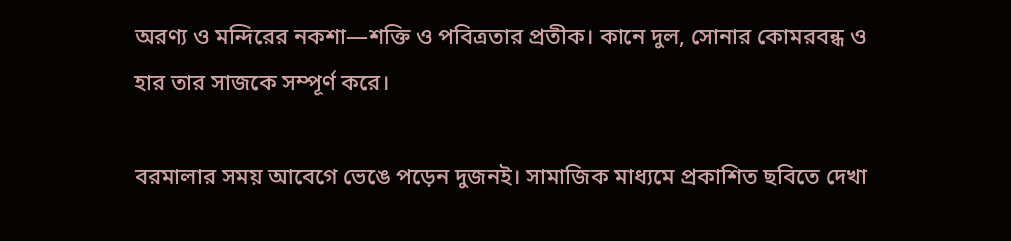অরণ্য ও মন্দিরের নকশা—শক্তি ও পবিত্রতার প্রতীক। কানে দুল, সোনার কোমরবন্ধ ও হার তার সাজকে সম্পূর্ণ করে।

বরমালার সময় আবেগে ভেঙে পড়েন দুজনই। সামাজিক মাধ্যমে প্রকাশিত ছবিতে দেখা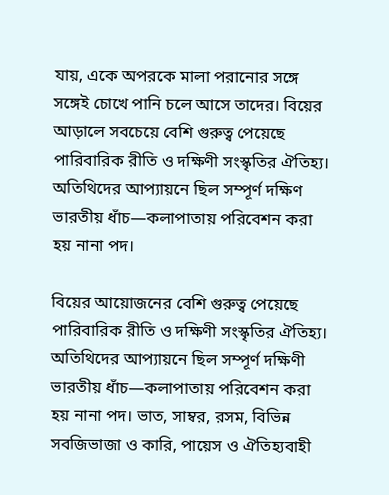যায়, একে অপরকে মালা পরানোর সঙ্গে সঙ্গেই চোখে পানি চলে আসে তাদের। বিয়ের আড়ালে সবচেয়ে বেশি গুরুত্ব পেয়েছে পারিবারিক রীতি ও দক্ষিণী সংস্কৃতির ঐতিহ্য। অতিথিদের আপ্যায়নে ছিল সম্পূর্ণ দক্ষিণ ভারতীয় ধাঁচ—কলাপাতায় পরিবেশন করা হয় নানা পদ।

বিয়ের আয়োজনের বেশি গুরুত্ব পেয়েছে পারিবারিক রীতি ও দক্ষিণী সংস্কৃতির ঐতিহ্য। অতিথিদের আপ্যায়নে ছিল সম্পূর্ণ দক্ষিণী ভারতীয় ধাঁচ—কলাপাতায় পরিবেশন করা হয় নানা পদ। ভাত, সাম্বর, রসম, বিভিন্ন সবজিভাজা ও কারি, পায়েস ও ঐতিহ্যবাহী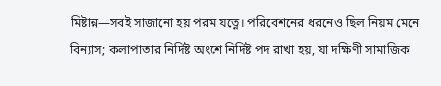মিষ্টান্ন—সবই সাজানো হয় পরম যত্নে। পরিবেশনের ধরনেও ছিল নিয়ম মেনে বিন্যাস; কলাপাতার নির্দিষ্ট অংশে নির্দিষ্ট পদ রাখা হয়, যা দক্ষিণী সামাজিক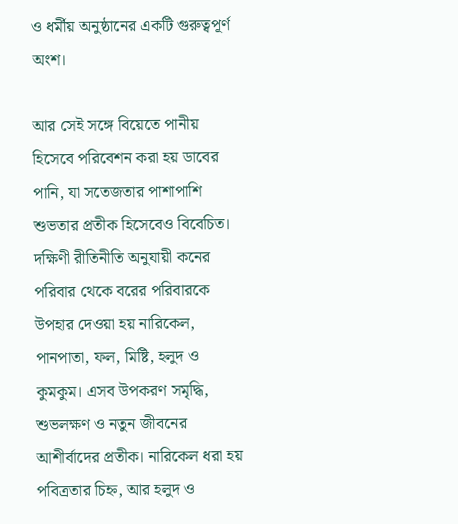ও ধর্মীয় অনুষ্ঠানের একটি গুরুত্বপূর্ণ অংশ।

আর সেই সঙ্গে বিয়েতে পানীয় হিসেবে পরিবেশন করা হয় ডাবের পানি, যা সতেজতার পাশাপাশি শুভতার প্রতীক হিসেবেও বিবেচিত। দক্ষিণী রীতিনীতি অনুযায়ী কনের পরিবার থেকে বরের পরিবারকে উপহার দেওয়া হয় নারিকেল, পানপাতা, ফল, মিষ্টি, হলুদ ও কুমকুম। এসব উপকরণ সমৃদ্ধি, শুভলক্ষণ ও নতুন জীবনের আশীর্বাদের প্রতীক। নারিকেল ধরা হয় পবিত্রতার চিহ্ন, আর হলুদ ও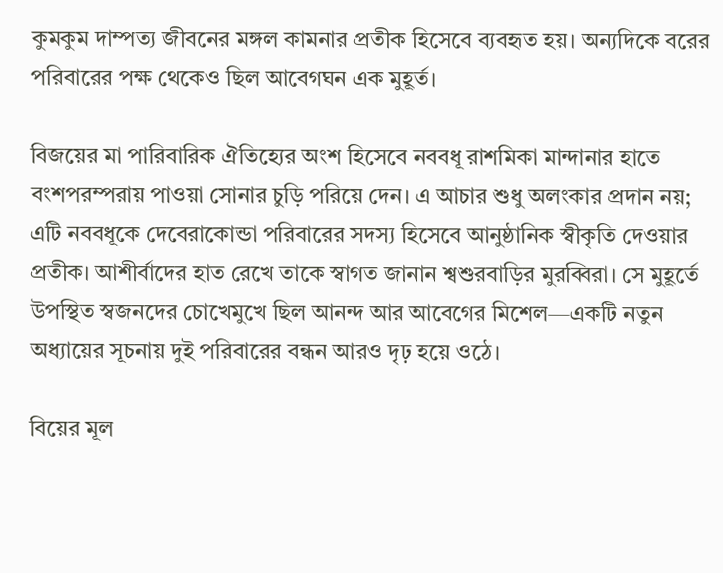কুমকুম দাম্পত্য জীবনের মঙ্গল কামনার প্রতীক হিসেবে ব্যবহৃত হয়। অন্যদিকে বরের পরিবারের পক্ষ থেকেও ছিল আবেগঘন এক মুহূর্ত।

বিজয়ের মা পারিবারিক ঐতিহ্যের অংশ হিসেবে নববধূ রাশমিকা মান্দানার হাতে বংশপরম্পরায় পাওয়া সোনার চুড়ি পরিয়ে দেন। এ আচার শুধু অলংকার প্রদান নয়; এটি নববধূকে দেবেরাকোন্ডা পরিবারের সদস্য হিসেবে আনুষ্ঠানিক স্বীকৃতি দেওয়ার প্রতীক। আশীর্বাদের হাত রেখে তাকে স্বাগত জানান শ্বশুরবাড়ির মুরব্বিরা। সে মুহূর্তে উপস্থিত স্বজনদের চোখেমুখে ছিল আনন্দ আর আবেগের মিশেল—একটি নতুন অধ্যায়ের সূচনায় দুই পরিবারের বন্ধন আরও দৃঢ় হয়ে ওঠে।

বিয়ের মূল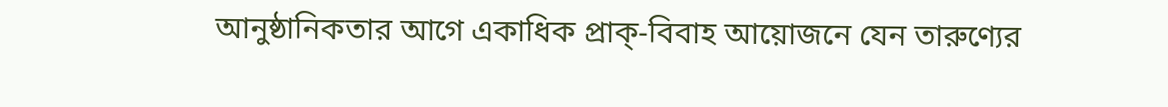আনুষ্ঠানিকতার আগে একাধিক প্রাক্-বিবাহ আয়োজনে যেন তারুণ্যের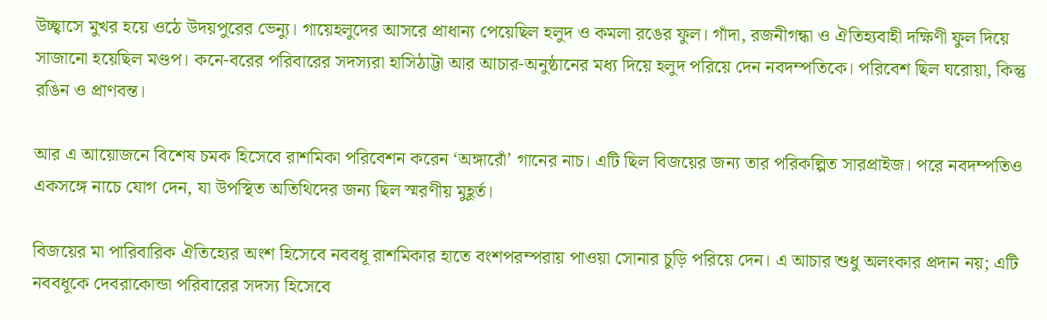উচ্ছ্বাসে মুখর হয়ে ওঠে উদয়পুরের ভেন্যু। গায়েহলুদের আসরে প্রাধান্য পেয়েছিল হলুদ ও কমলা রঙের ফুল। গাঁদা, রজনীগন্ধা ও ঐতিহ্যবাহী দক্ষিণী ফুল দিয়ে সাজানো হয়েছিল মণ্ডপ। কনে-বরের পরিবারের সদস্যরা হাসিঠাট্টা আর আচার-অনুষ্ঠানের মধ্য দিয়ে হলুদ পরিয়ে দেন নবদম্পতিকে। পরিবেশ ছিল ঘরোয়া, কিন্তু রঙিন ও প্রাণবন্ত।

আর এ আয়োজনে বিশেষ চমক হিসেবে রাশমিকা পরিবেশন করেন ‘অঙ্গারোঁ’ গানের নাচ। এটি ছিল বিজয়ের জন্য তার পরিকল্পিত সারপ্রাইজ। পরে নবদম্পতিও একসঙ্গে নাচে যোগ দেন, যা উপস্থিত অতিথিদের জন্য ছিল স্মরণীয় মুহূর্ত।

বিজয়ের মা পারিবারিক ঐতিহ্যের অংশ হিসেবে নববধূ রাশমিকার হাতে বংশপরম্পরায় পাওয়া সোনার চুড়ি পরিয়ে দেন। এ আচার শুধু অলংকার প্রদান নয়; এটি নববধূকে দেবরাকোন্ডা পরিবারের সদস্য হিসেবে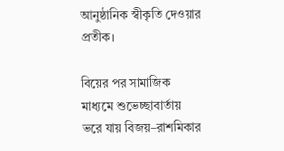আনুষ্ঠানিক স্বীকৃতি দেওয়ার প্রতীক।

বিয়ের পর সামাজিক মাধ্যমে শুভেচ্ছাবার্তায় ভরে যায় বিজয়–রাশমিকার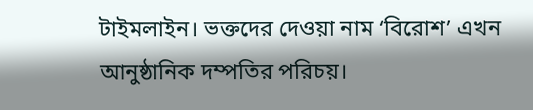টাইমলাইন। ভক্তদের দেওয়া নাম ‘বিরোশ’ এখন আনুষ্ঠানিক দম্পতির পরিচয়।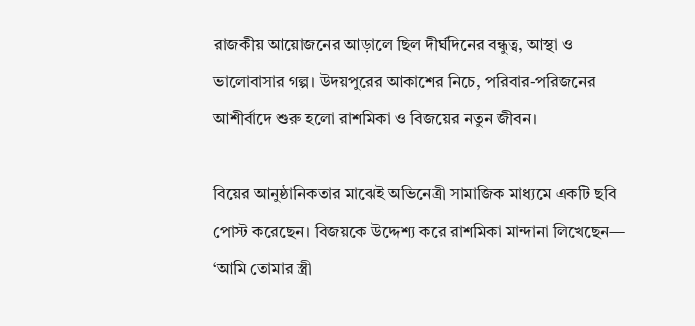রাজকীয় আয়োজনের আড়ালে ছিল দীর্ঘদিনের বন্ধুত্ব, আস্থা ও ভালোবাসার গল্প। উদয়পুরের আকাশের নিচে, পরিবার-পরিজনের আশীর্বাদে শুরু হলো রাশমিকা ও বিজয়ের নতুন জীবন।

বিয়ের আনুষ্ঠানিকতার মাঝেই অভিনেত্রী সামাজিক মাধ্যমে একটি ছবি পোস্ট করেছেন। বিজয়কে উদ্দেশ্য করে রাশমিকা মান্দানা লিখেছেন— ‘আমি তোমার স্ত্রী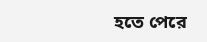হতে পেরে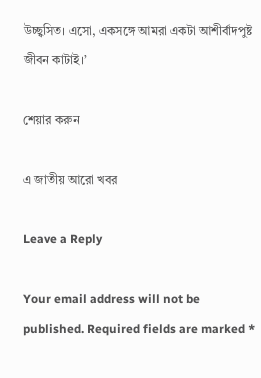উচ্ছ্বসিত। এসো, একসঙ্গে আমরা একটা আশীর্বাদপুষ্ট জীবন কাটাই।’

শেয়ার করুন

এ জাতীয় আরো খবর

Leave a Reply

Your email address will not be published. Required fields are marked *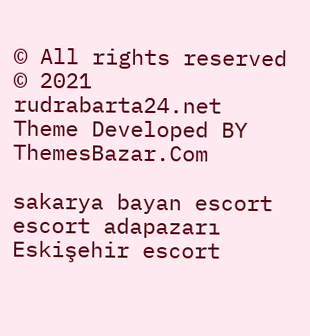© All rights reserved © 2021 rudrabarta24.net
Theme Developed BY ThemesBazar.Com

sakarya bayan escort escort adapazarı Eskişehir escort